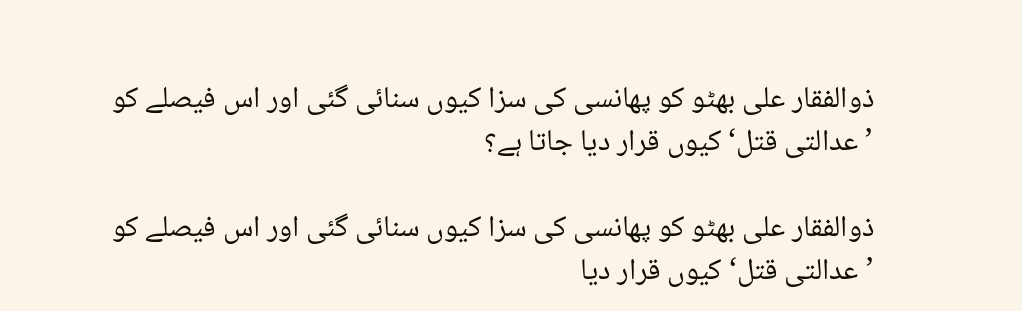ذوالفقار علی بھٹو کو پھانسی کی سزا کیوں سنائی گئی اور اس فیصلے کو ’عدالتی قتل‘ کیوں قرار دیا جاتا ہے؟

ذوالفقار علی بھٹو کو پھانسی کی سزا کیوں سنائی گئی اور اس فیصلے کو ’عدالتی قتل‘ کیوں قرار دیا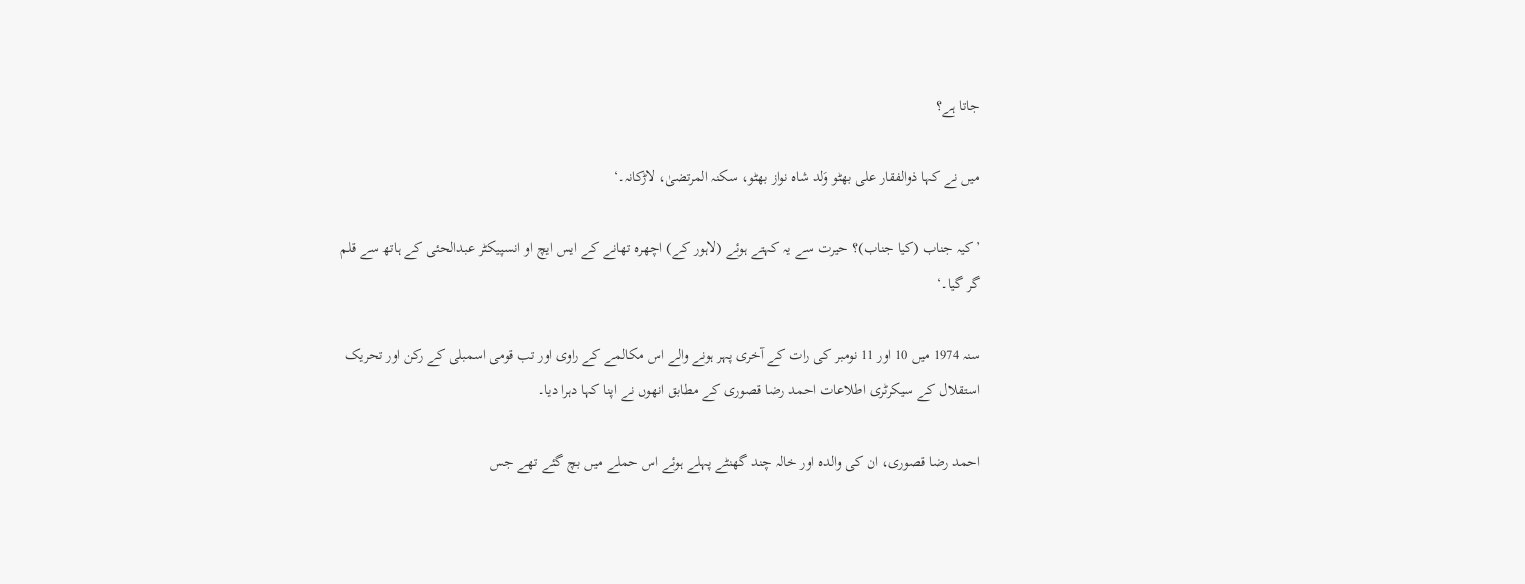جاتا ہے؟

میں نے کہا ذوالفقار علی بھٹو وَلد شاہ نواز بھٹو، سکنہ المرتضیٰ، لاڑکانہ۔‘

’کیہ جناب (کیا جناب)؟ حیرت سے یہ کہتے ہوئے (لاہور کے) اچھرہ تھانے کے ایس ایچ او انسپیکٹر عبدالحئی کے ہاتھ سے قلم گر گیا۔‘

سنہ 1974 میں 10 اور 11 نومبر کی رات کے آخری پہر ہونے والے اس مکالمے کے راوی اور تب قومی اسمبلی کے رکن اور تحریک استقلال کے سیکرٹری اطلاعات احمد رضا قصوری کے مطابق انھوں نے اپنا کہا دہرا دیا۔

احمد رضا قصوری، ان کی والدہ اور خالہ چند گھنٹے پہلے ہوئے اس حملے میں بچ گئے تھے جس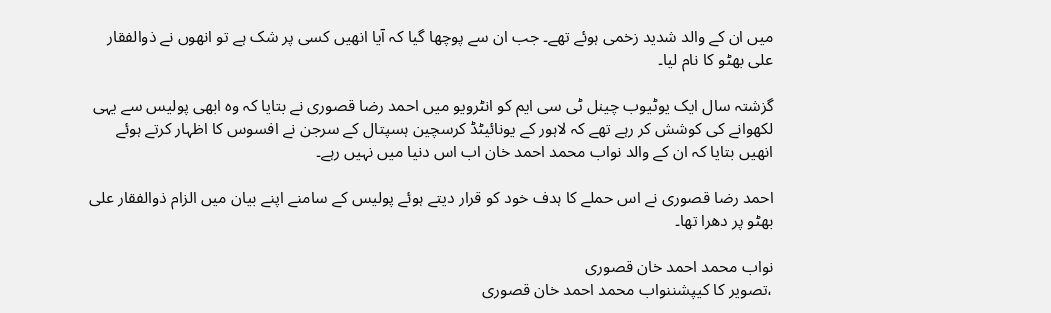میں ان کے والد شدید زخمی ہوئے تھے۔ جب ان سے پوچھا گیا کہ آیا انھیں کسی پر شک ہے تو انھوں نے ذوالفقار علی بھٹو کا نام لیا۔

گزشتہ سال ایک یوٹیوب چینل ٹی سی ایم کو انٹرویو میں احمد رضا قصوری نے بتایا کہ وہ ابھی پولیس سے یہی لکھوانے کی کوشش کر رہے تھے کہ لاہور کے یونائیٹڈ کرسچین ہسپتال کے سرجن نے افسوس کا اظہار کرتے ہوئے انھیں بتایا کہ ان کے والد نواب محمد احمد خان اب اس دنیا میں نہیں رہے۔

احمد رضا قصوری نے اس حملے کا ہدف خود کو قرار دیتے ہوئے پولیس کے سامنے اپنے بیان میں الزام ذوالفقار علی بھٹو پر دھرا تھا۔

نواب محمد احمد خان قصوری
،تصویر کا کیپشننواب محمد احمد خان قصوری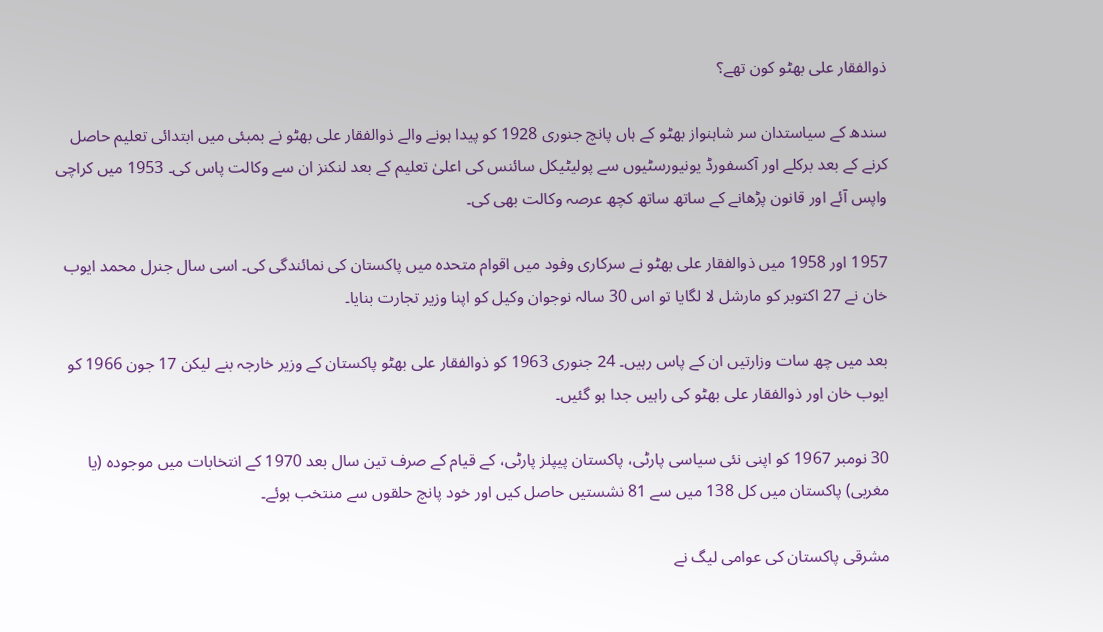ذوالفقار علی بھٹو کون تھے؟

سندھ کے سیاستدان سر شاہنواز بھٹو کے ہاں پانچ جنوری 1928 کو پیدا ہونے والے ذوالفقار علی بھٹو نے بمبئی میں ابتدائی تعلیم حاصل کرنے کے بعد برکلے اور آکسفورڈ یونیورسٹیوں سے پولیٹیکل سائنس کی اعلیٰ تعلیم کے بعد لنکنز ان سے وکالت پاس کی۔ 1953 میں کراچی واپس آئے اور قانون پڑھانے کے ساتھ ساتھ کچھ عرصہ وکالت بھی کی۔

1957 اور 1958 میں ذوالفقار علی بھٹو نے سرکاری وفود میں اقوام متحدہ میں پاکستان کی نمائندگی کی۔ اسی سال جنرل محمد ایوب خان نے 27 اکتوبر کو مارشل لا لگایا تو اس 30 سالہ نوجوان وکیل کو اپنا وزیر تجارت بنایا۔

بعد میں چھ سات وزارتیں ان کے پاس رہیں۔ 24 جنوری 1963 کو ذوالفقار علی بھٹو پاکستان کے وزیر خارجہ بنے لیکن 17 جون 1966 کو ایوب خان اور ذوالفقار علی بھٹو کی راہیں جدا ہو گئیں۔

30 نومبر 1967 کو اپنی نئی سیاسی پارٹی، پاکستان پیپلز پارٹی، کے قیام کے صرف تین سال بعد 1970 کے انتخابات میں موجودہ (یا مغربی) پاکستان میں کل 138 میں سے 81 نشستیں حاصل کیں اور خود پانچ حلقوں سے منتخب ہوئے۔

مشرقی پاکستان کی عوامی لیگ نے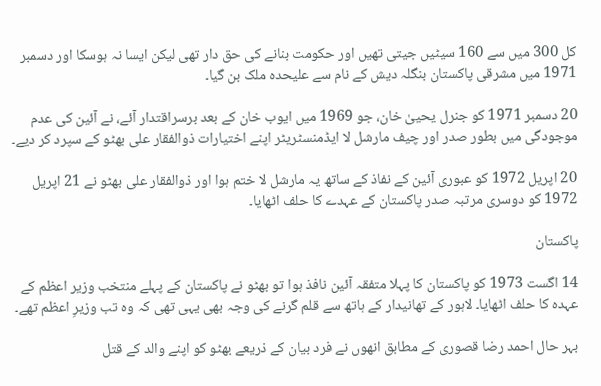کل 300 میں سے 160 سیٹیں جیتی تھیں اور حکومت بنانے کی حق دار تھی لیکن ایسا نہ ہوسکا اور دسمبر 1971 میں مشرقی پاکستان بنگلہ دیش کے نام سے علیحدہ ملک بن گیا۔

20 دسمبر 1971 کو جنرل یحییٰ خان، جو 1969 میں ایوب خان کے بعد برسراقتدار آئے، نے آئین کی عدم موجودگی میں بطور صدر اور چیف مارشل لا ایڈمنسٹریٹر اپنے اختیارات ذوالفقار علی بھٹو کے سپرد کر دیے۔

20 اپریل 1972 کو عبوری آئین کے نفاذ کے ساتھ یہ مارشل لا ختم ہوا اور ذوالفقار علی بھٹو نے 21 اپریل 1972 کو دوسری مرتبہ صدر پاکستان کے عہدے کا حلف اٹھایا۔

پاکستان

14 اگست 1973 کو پاکستان کا پہلا متفقہ آئین نافذ ہوا تو بھٹو نے پاکستان کے پہلے منتخب وزیر اعظم کے عہدہ کا حلف اٹھایا۔ لاہور کے تھانیدار کے ہاتھ سے قلم گرنے کی وجہ بھی یہی تھی کہ وہ تب وزیرِ اعظم تھے۔

بہر حال احمد رضا قصوری کے مطابق انھوں نے فرد بیان کے ذریعے بھٹو کو اپنے والد کے قتل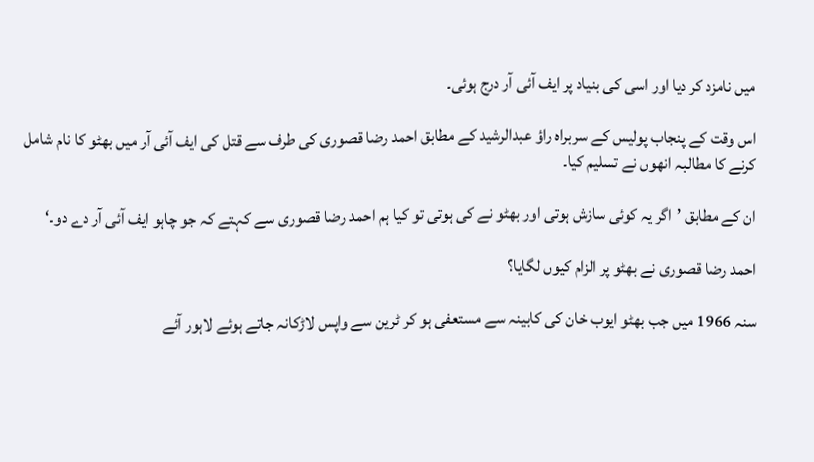میں نامزد کر دیا اور اسی کی بنیاد پر ایف آئی آر درج ہوئی۔

اس وقت کے پنجاب پولیس کے سربراہ راؤ عبدالرشید کے مطابق احمد رضا قصوری کی طرف سے قتل کی ایف آئی آر میں بھٹو کا نام شامل کرنے کا مطالبہ انھوں نے تسلیم کیا۔

ان کے مطابق ’اگر یہ کوئی سازش ہوتی اور بھٹو نے کی ہوتی تو کیا ہم احمد رضا قصوری سے کہتے کہ جو چاہو ایف آئی آر دے دو۔‘

احمد رضا قصوری نے بھٹو پر الزام کیوں لگایا؟

سنہ 1966 میں جب بھٹو ایوب خان کی کابینہ سے مستعفی ہو کر ٹرین سے واپس لاڑکانہ جاتے ہوئے لاہور آئے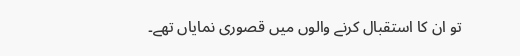تو ان کا استقبال کرنے والوں میں قصوری نمایاں تھے۔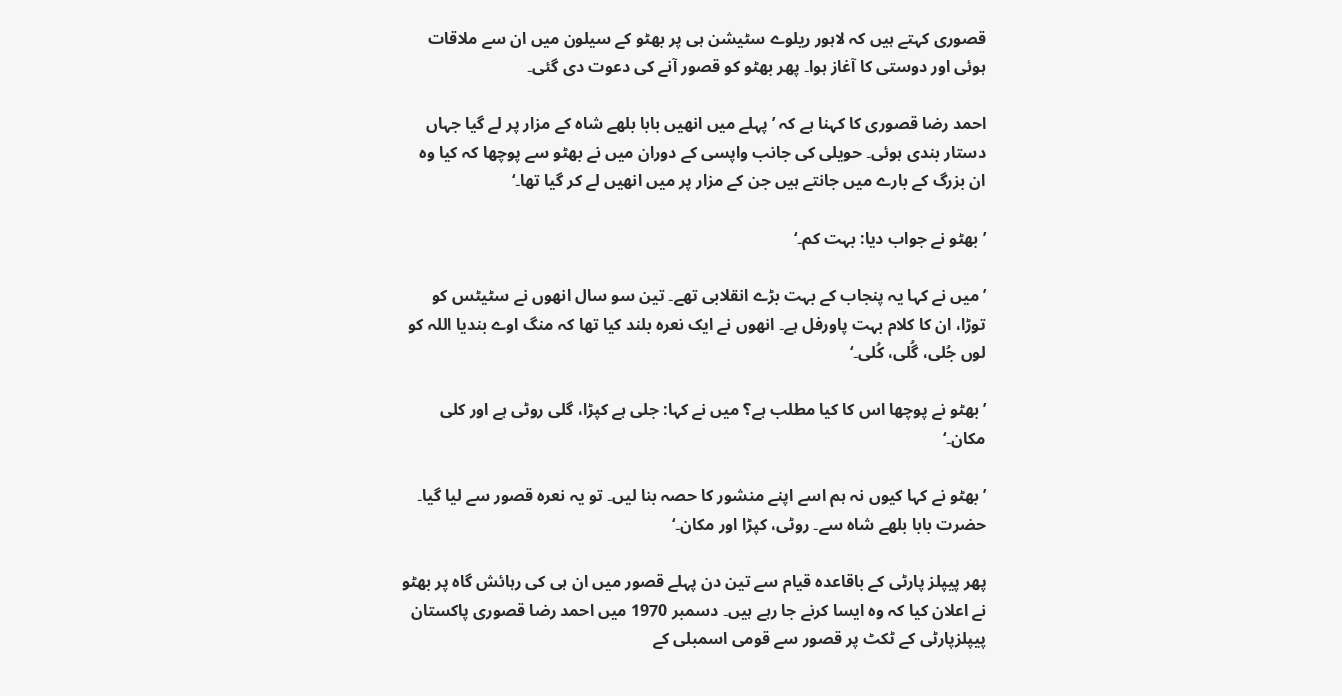قصوری کہتے ہیں کہ لاہور ریلوے سٹیشن ہی پر بھٹو کے سیلون میں ان سے ملاقات ہوئی اور دوستی کا آغاز ہوا۔ پھر بھٹو کو قصور آنے کی دعوت دی گئی۔

احمد رضا قصوری کا کہنا ہے کہ ’پہلے میں انھیں بابا بلھے شاہ کے مزار پر لے گیا جہاں دستار بندی ہوئی۔ حویلی کی جانب واپسی کے دوران میں نے بھٹو سے پوچھا کہ کیا وہ ان بزرگ کے بارے میں جانتے ہیں جن کے مزار پر میں انھیں لے کر گیا تھا۔‘

’بھٹو نے جواب دیا: بہت کم۔‘

’میں نے کہا یہ پنجاب کے بہت بڑے انقلابی تھے۔ تین سو سال انھوں نے سٹیٹس کو توڑا، ان کا کلام بہت پاورفل ہے۔ انھوں نے ایک نعرہ بلند کیا تھا کہ منگ اوے بندیا اللہ کو لوں جُلی، گُلی، کُلی۔‘

’بھٹو نے پوچھا اس کا کیا مطلب ہے؟ میں نے کہا: جلی ہے کپڑا، گلی روٹی ہے اور کلی مکان۔‘

’بھٹو نے کہا کیوں نہ ہم اسے اپنے منشور کا حصہ بنا لیں۔ تو یہ نعرہ قصور سے لیا گیا۔ حضرت بابا بلھے شاہ سے۔ روٹی، کپڑا اور مکان۔‘

پھر پیپلز پارٹی کے باقاعدہ قیام سے تین دن پہلے قصور میں ان ہی کی رہائش گاہ پر بھٹو نے اعلان کیا کہ وہ ایسا کرنے جا رہے ہیں۔ دسمبر 1970 میں احمد رضا قصوری پاکستان پیپلزپارٹی کے ٹکٹ پر قصور سے قومی اسمبلی کے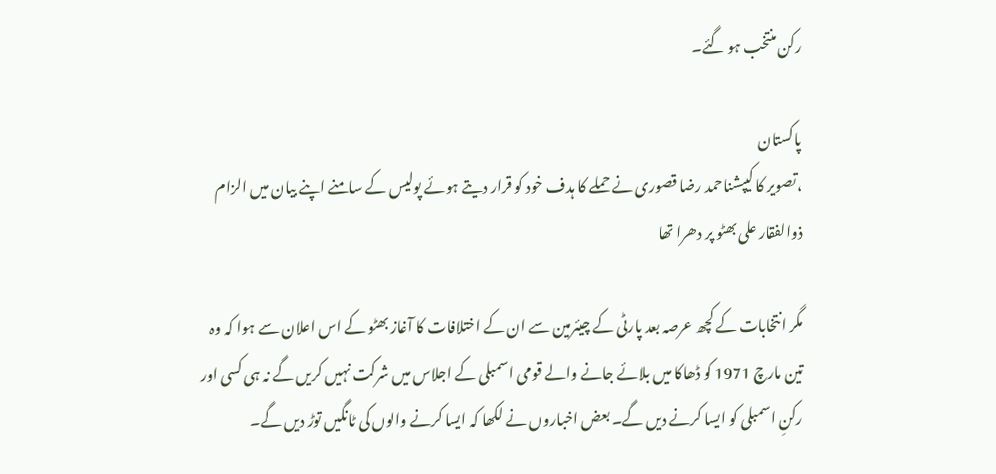رکن منتخب ہو گئے۔

پاکستان
،تصویر کا کیپشناحمد رضا قصوری نے حملے کا ہدف خود کو قرار دیتے ہوئے پولیس کے سامنے اپنے بیان میں الزام ذوالفقار علی بھٹو پر دھرا تھا

مگر انتخابات کے کچھ عرصہ بعد پارٹی کے چیئرمین سے ان کے اختلافات کا آغاز بھٹو کے اس اعلان سے ہوا کہ وہ تین مارچ 1971 کو ڈھاکا میں بلائے جانے والے قومی اسمبلی کے اجلاس میں شرکت نہیں کریں گے نہ ہی کسی اور رکنِ اسمبلی کو ایسا کرنے دیں گے۔ بعض اخباروں نے لکھا کہ ایسا کرنے والوں کی ٹانگیں توڑ دیں گے۔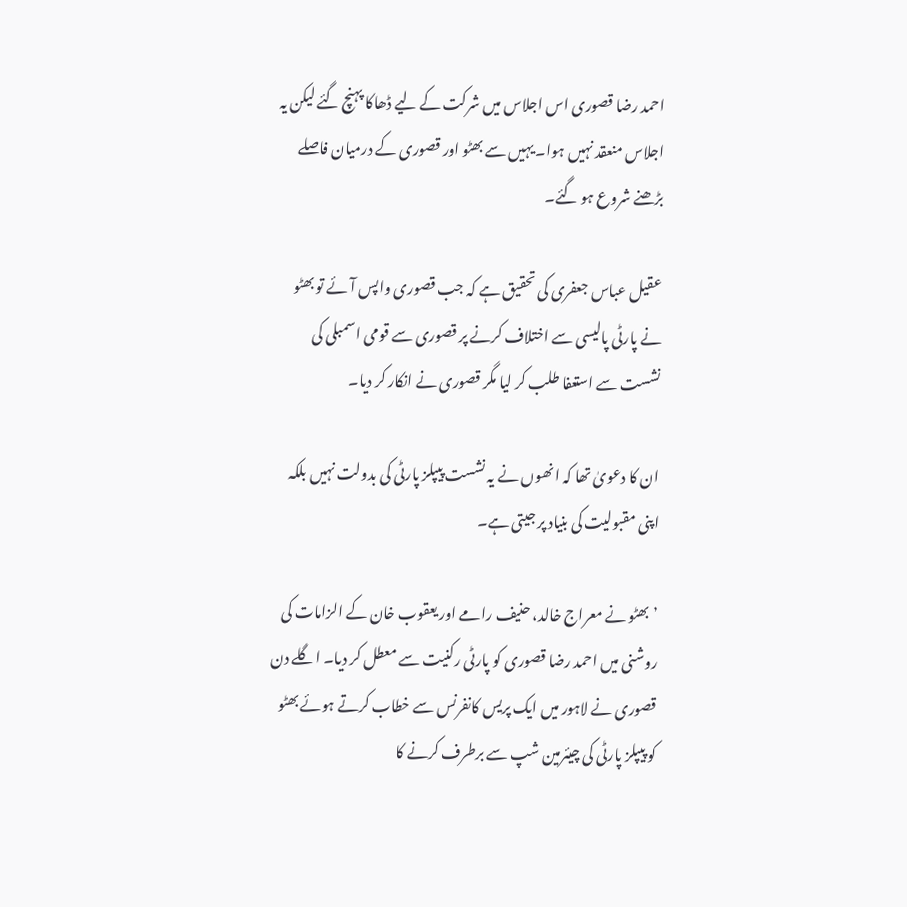احمد رضا قصوری اس اجلاس میں شرکت کے لیے ڈھاکا پہنچ گئے لیکن یہ اجلاس منعقد نہیں ہوا۔ یہیں سے بھٹو اور قصوری کے درمیان فاصلے بڑھنے شروع ہو گئے۔

عقیل عباس جعفری کی تحقیق ہے کہ جب قصوری واپس آئے تو بھٹو نے پارٹی پالیسی سے اختلاف کرنے پر قصوری سے قومی اسمبلی کی نشست سے استعفا طلب کر لیا مگر قصوری نے انکار کر دیا۔

ان کا دعویٰ تھا کہ انھوں نے یہ نشست پیپلز پارٹی کی بدولت نہیں بلکہ اپنی مقبولیت کی بنیاد پر جیتی ہے۔

’بھٹو نے معراج خالد، حنیف رامے اور یعقوب خان کے الزامات کی روشنی میں احمد رضا قصوری کو پارٹی رکنیت سے معطل کر دیا۔ اگلے دن قصوری نے لاہور میں ایک پریس کانفرنس سے خطاب کرتے ہوئے بھٹو کو پیپلز پارٹی کی چیئرمین شپ سے برطرف کرنے کا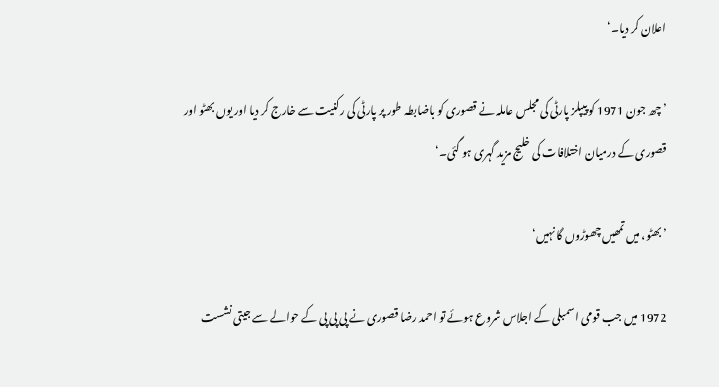اعلان کر دیا۔‘

’چھ جون 1971 کو پیپلز پارٹی کی مجلس عاملہ نے قصوری کو باضابطہ طور پر پارٹی کی رکنیت سے خارج کر دیا اور یوں بھٹو اور قصوری کے درمیان اختلافات کی خلیج مزید گہری ہو گئی۔‘

’بھٹو، میں تمھیں چھوڑوں گا نہیں‘

1972 میں جب قومی اسمبلی کے اجلاس شروع ہوئے تو احمد رضا قصوری نے پی پی پی کے حوالے سے جیتی نشست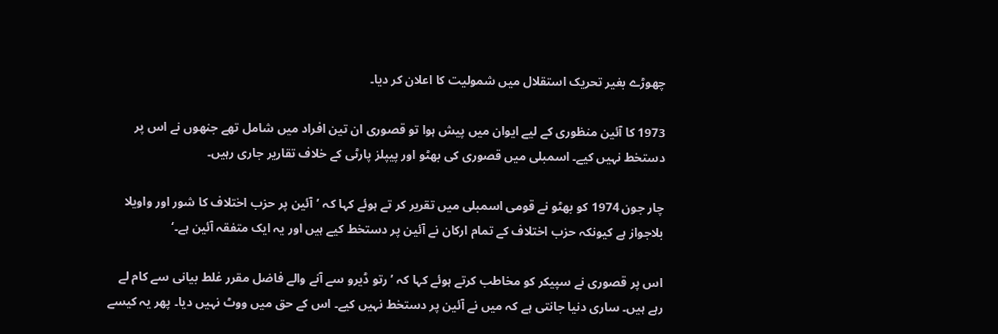چھوڑے بغیر تحریک استقلال میں شمولیت کا اعلان کر دیا۔

1973 کا آئین منظوری کے لیے ایوان میں پیش ہوا تو قصوری ان تین افراد میں شامل تھے جنھوں نے اس پر دستخط نہیں کیے۔ اسمبلی میں قصوری کی بھٹو اور پیپلز پارٹی کے خلاف تقاریر جاری رہیں۔

چار جون 1974 کو بھٹو نے قومی اسمبلی میں تقریر کر تے ہوئے کہا کہ ’آئین پر حزب اختلاف کا شور اور واویلا بلاجواز ہے کیونکہ حزب اختلاف کے تمام ارکان نے آئین پر دستخط کیے ہیں اور یہ ایک متفقہ آئین ہے۔‘

اس پر قصوری نے سپیکر کو مخاطب کرتے ہوئے کہا کہ ’رتو ڈیرو سے آنے والے فاضل مقرر غلط بیانی سے کام لے رہے ہیں۔ ساری دنیا جانتی ہے کہ میں نے آئین پر دستخط نہیں کیے۔ اس کے حق میں ووٹ نہیں دیا۔ پھر یہ کیسے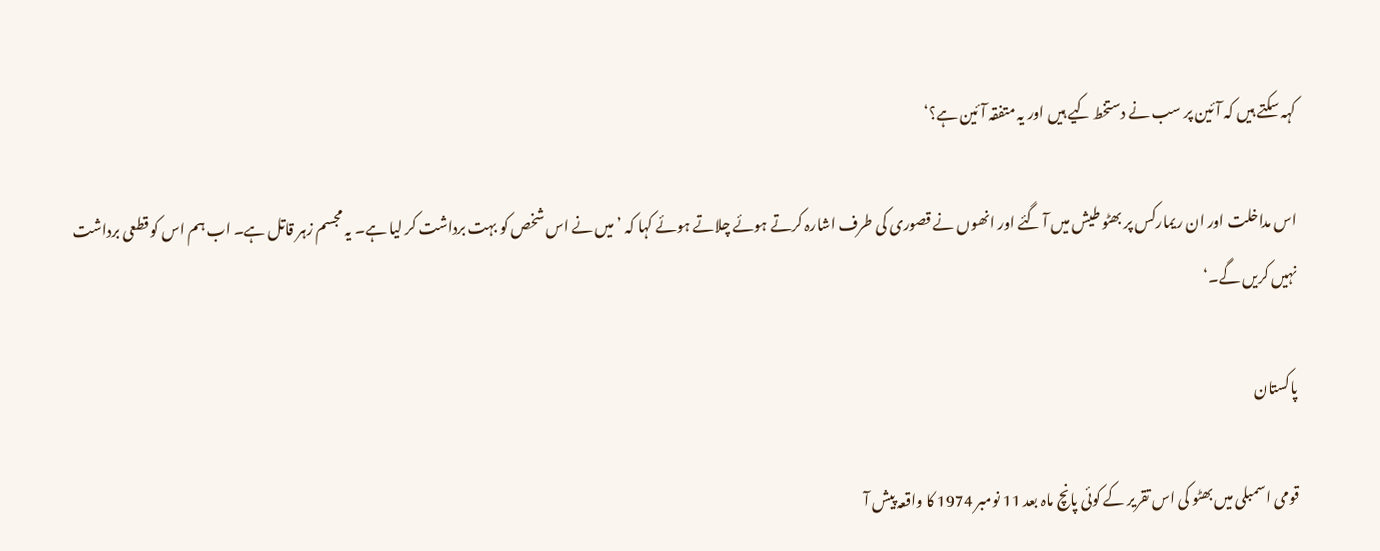کہہ سکتے ہیں کہ آئین پر سب نے دستخط کیے ہیں اور یہ متفقہ آئین ہے؟‘

اس مداخلت اور ان ریمارکس پر بھٹو طیش میں آ گئے اور انھوں نے قصوری کی طرف اشارہ کرتے ہوئے چلاتے ہوئے کہا کہ ’میں نے اس شخص کو بہت برداشت کر لیا ہے۔ یہ مجسم زہر قاتل ہے۔ اب ہم اس کو قطعی برداشت نہیں کریں گے۔‘

پاکستان

قومی اسمبلی میں بھٹو کی اس تقریر کے کوئی پانچ ماہ بعد 11 نومبر 1974 کا واقعہ پیش آ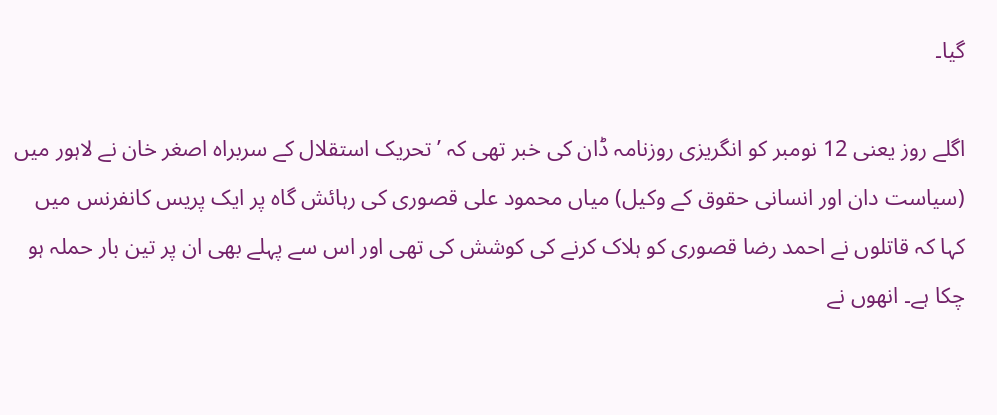گیا۔

اگلے روز یعنی 12 نومبر کو انگریزی روزنامہ ڈان کی خبر تھی کہ ’تحریک استقلال کے سربراہ اصغر خان نے لاہور میں (سیاست دان اور انسانی حقوق کے وکیل) میاں محمود علی قصوری کی رہائش گاہ پر ایک پریس کانفرنس میں کہا کہ قاتلوں نے احمد رضا قصوری کو ہلاک کرنے کی کوشش کی تھی اور اس سے پہلے بھی ان پر تین بار حملہ ہو چکا ہے۔ انھوں نے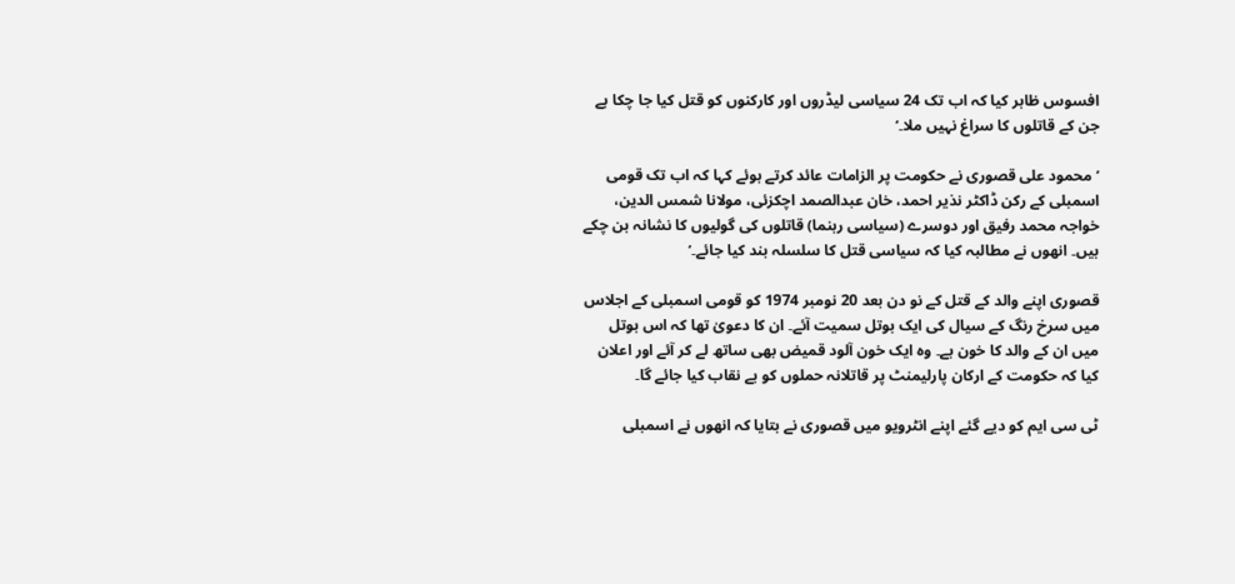افسوس ظاہر کیا کہ اب تک 24 سیاسی لیڈروں اور کارکنوں کو قتل کیا جا چکا ہے جن کے قاتلوں کا سراغ نہیں ملا۔‘

’محمود علی قصوری نے حکومت پر الزامات عائد کرتے ہوئے کہا کہ اب تک قومی اسمبلی کے رکن ڈاکٹر نذیر احمد، خان عبدالصمد اچکزئی، مولانا شمس الدین، خواجہ محمد رفیق اور دوسرے (سیاسی رہنما) قاتلوں کی گولیوں کا نشانہ بن چکے ہیں۔ انھوں نے مطالبہ کیا کہ سیاسی قتل کا سلسلہ بند کیا جائے۔‘

قصوری اپنے والد کے قتل کے نو دن بعد 20 نومبر 1974 کو قومی اسمبلی کے اجلاس میں سرخ رنگ کے سیال کی ایک بوتل سمیت آئے۔ ان کا دعویٰ تھا کہ اس بوتل میں ان کے والد کا خون ہے۔ وہ ایک خون آلود قمیض بھی ساتھ لے کر آئے اور اعلان کیا کہ حکومت کے ارکان پارلیمنٹ پر قاتلانہ حملوں کو بے نقاب کیا جائے گا۔

ٹی سی ایم کو دیے گئے اپنے انٹرویو میں قصوری نے بتایا کہ انھوں نے اسمبلی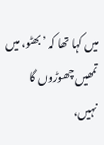میں کہا تھا کہ ’بھٹو، میں تمھیں چھوڑوں گا نہیں،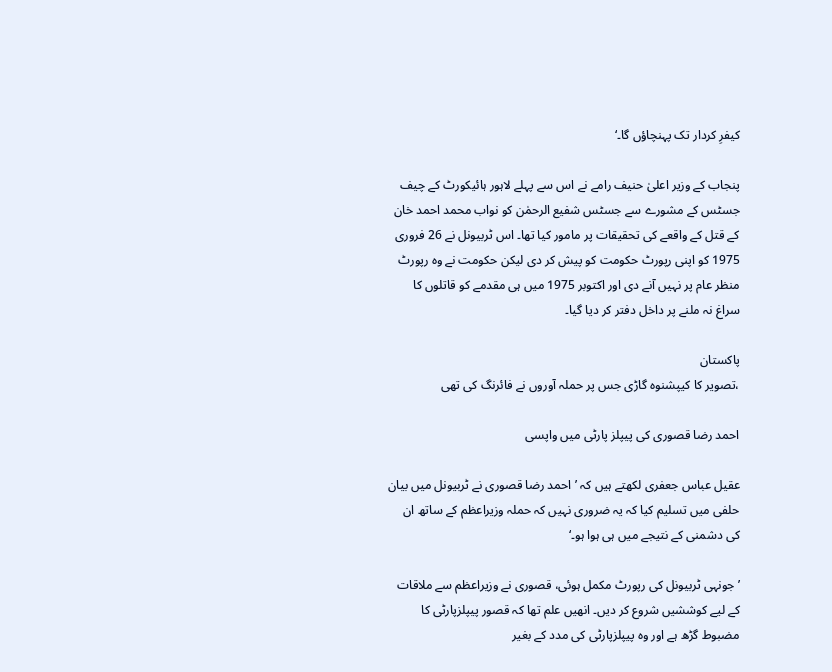کیفرِ کردار تک پہنچاؤں گا۔‘

پنجاب کے وزیر اعلیٰ حنیف رامے نے اس سے پہلے لاہور ہائیکورٹ کے چیف جسٹس کے مشورے سے جسٹس شفیع الرحمٰن کو نواب محمد احمد خان کے قتل کے واقعے کی تحقیقات پر مامور کیا تھا۔ اس ٹربیونل نے 26 فروری 1975 کو اپنی رپورٹ حکومت کو پیش کر دی لیکن حکومت نے وہ رپورٹ منظر عام پر نہیں آنے دی اور اکتوبر 1975 میں ہی مقدمے کو قاتلوں کا سراغ نہ ملنے پر داخل دفتر کر دیا گیا۔

پاکستان
،تصویر کا کیپشنوہ گاڑی جس پر حملہ آوروں نے فائرنگ کی تھی

احمد رضا قصوری کی پیپلز پارٹی میں واپسی

عقیل عباس جعفری لکھتے ہیں کہ ’احمد رضا قصوری نے ٹربیونل میں بیان حلفی میں تسلیم کیا کہ یہ ضروری نہیں کہ حملہ وزیراعظم کے ساتھ ان کی دشمنی کے نتیجے میں ہی ہوا ہو۔‘

’جونہی ٹربیونل کی رپورٹ مکمل ہوئی، قصوری نے وزیراعظم سے ملاقات کے لیے کوششیں شروع کر دیں۔ انھیں علم تھا کہ قصور پیپلزپارٹی کا مضبوط گڑھ ہے اور وہ پیپلزپارٹی کی مدد کے بغیر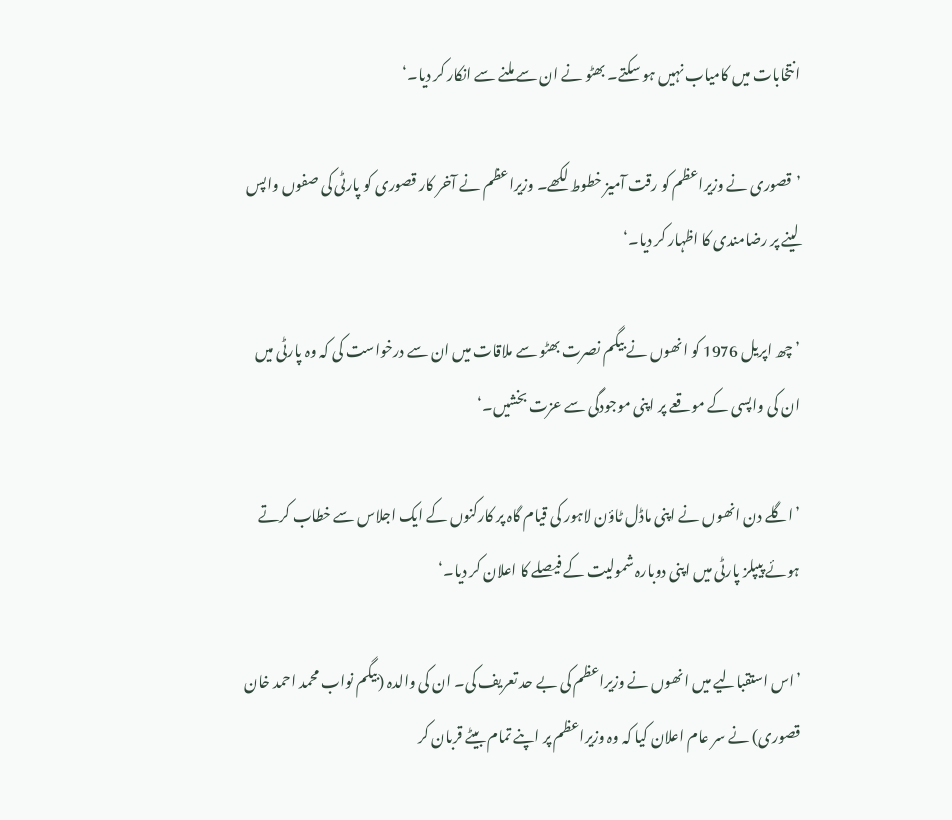انتخابات میں کامیاب نہیں ہو سکتے۔ بھٹو نے ان سے ملنے سے انکار کر دیا۔‘

’قصوری نے وزیراعظم کو رقت آمیز خطوط لکھے۔ وزیراعظم نے آخر کار قصوری کو پارٹی کی صفوں واپس لینے پر رضامندی کا اظہار کر دیا۔‘

’چھ اپریل 1976 کو انھوں نے بیگم نصرت بھٹو سے ملاقات میں ان سے درخواست کی کہ وہ پارٹی میں ان کی واپسی کے موقعے پر اپنی موجودگی سے عزت بخشیں۔‘

’اگلے دن انھوں نے اپنی ماڈل ٹاؤن لاہور کی قیام گاہ پر کارکنوں کے ایک اجلاس سے خطاب کرتے ہوئے پیپلز پارٹی میں اپنی دوبارہ شمولیت کے فیصلے کا اعلان کر دیا۔‘

’اس استقبالیے میں انھوں نے وزیراعظم کی بے حد تعریف کی۔ ان کی والدہ (بیگم نواب محمد احمد خان قصوری) نے سر عام اعلان کیا کہ وہ وزیراعظم پر اپنے تمام بیٹے قربان کر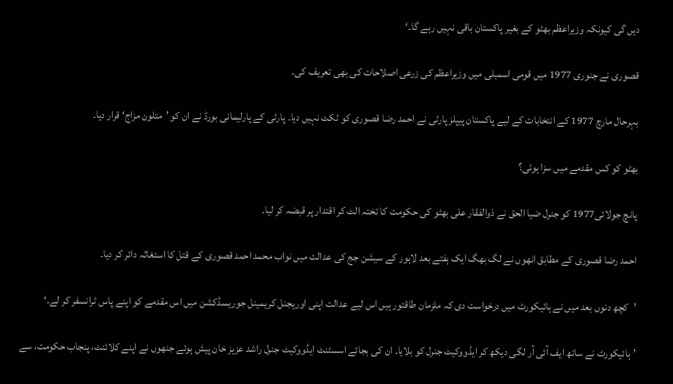دیں گی کیونکہ وزیراعظم بھٹو کے بغیر پاکستان باقی نہیں رہے گا۔‘

قصوری نے جنوری 1977 میں قومی اسمبلی میں وزیراعظم کی زرعی اصلاحات کی بھی تعریف کی۔

بہرحال مارچ 1977 کے انتخابات کے لیے پاکستان پیپلز پارٹی نے احمد رضا قصوری کو ٹکٹ نہیں دیا۔ پارٹی کے پارلیمانی بورڈ نے ان کو ’متلون مزاج‘ قرار دیا۔

بھٹو کو کس مقدمے میں سزا ہوئی؟

پانچ جولائی1977 کو جنرل ضیا الحق نے ذوالفقار علی بھٹو کی حکومت کا تختہ الٹ کر اقتدار پر قبضہ کر لیا۔

احمد رضا قصوری کے مطابق انھوں نے لگ بھگ ایک ہفتے بعد لاہور کے سیشن جج کی عدالت میں نواب محمد احمد قصوری کے قتل کا استغاثہ دائر کر دیا۔

’کچھ دنوں بعد میں نے ہائیکورٹ میں درخواست دی کہ ملزمان طاقتور ہیں اس لیے عدالت اپنی اوریجنل کریمینل جوریسڈکشن میں اس مقدمے کو اپنے پاس ٹرانسفر کر لے۔‘

’ہائیکورٹ نے ساتھ ایف آئی آر لگی دیکھ کر ایڈووکیٹ جنرل کو بلایا۔ ان کی بجائے اسسٹنٹ ایڈووکیٹ جنرل راشد عزیز خان پیش ہوئے جنھوں نے اپنے کلائنٹ، پنجاب حکومت، سے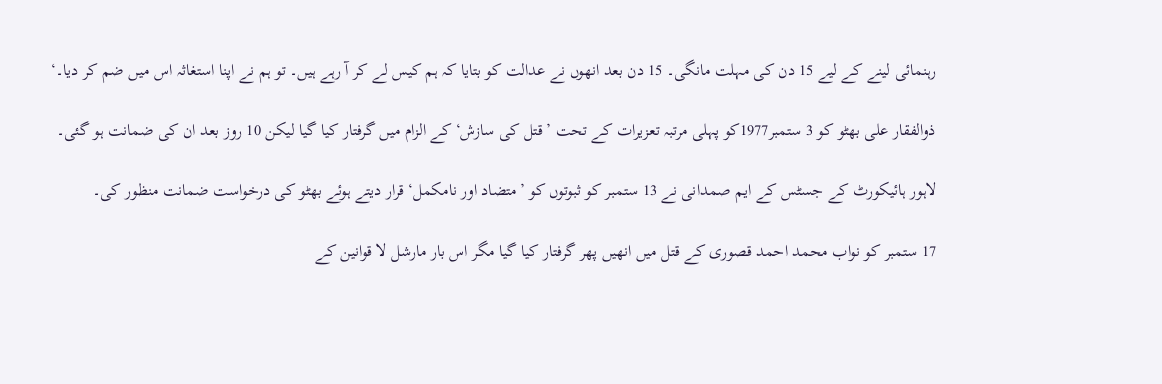رہنمائی لینے کے لیے 15 دن کی مہلت مانگی۔ 15 دن بعد انھوں نے عدالت کو بتایا کہ ہم کیس لے کر آ رہے ہیں۔ تو ہم نے اپنا استغاثہ اس میں ضم کر دیا۔‘

ذوالفقار علی بھٹو کو 3 ستمبر1977کو پہلی مرتبہ تعزیرات کے تحت ’قتل کی سازش‘ کے الزام میں گرفتار کیا گیا لیکن 10 روز بعد ان کی ضمانت ہو گئی۔

لاہور ہائیکورٹ کے جسٹس کے ایم صمدانی نے 13 ستمبر کو ثبوتوں کو ’متضاد اور نامکمل‘ قرار دیتے ہوئے بھٹو کی درخواست ضمانت منظور کی۔

17 ستمبر کو نواب محمد احمد قصوری کے قتل میں انھیں پھر گرفتار کیا گیا مگر اس بار مارشل لا قوانین کے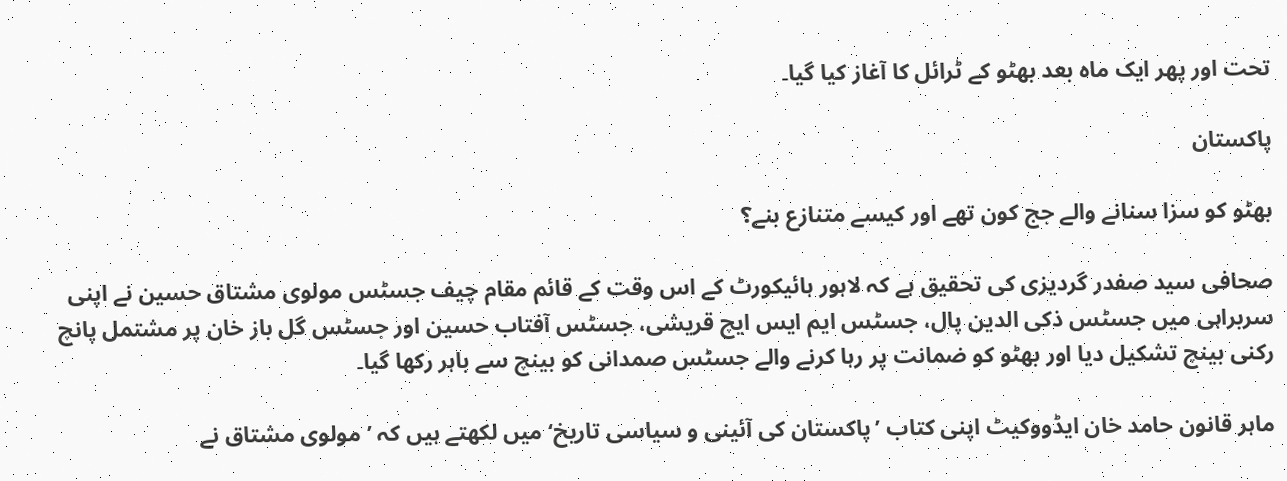تحت اور پھر ایک ماہ بعد بھٹو کے ٹرائل کا آغاز کیا گیا۔

پاکستان

بھٹو کو سزا سنانے والے جج کون تھے اور کیسے متنازع بنے؟

صحافی سید صفدر گردیزی کی تحقیق ہے کہ لاہور ہائیکورٹ کے اس وقت کے قائم مقام چیف جسٹس مولوی مشتاق حسین نے اپنی سربراہی میں جسٹس ذکی الدین پال، جسٹس ایم ایس ایچ قریشی، جسٹس آفتاب حسین اور جسٹس گل باز خان پر مشتمل پانچ رکنی بینچ تشکیل دیا اور بھٹو کو ضمانت پر رہا کرنے والے جسٹس صمدانی کو بینچ سے باہر رکھا گیا۔

ماہر قانون حامد خان ایڈووکیٹ اپنی کتاب ’پاکستان کی آئینی و سیاسی تاریخ‘ میں لکھتے ہیں کہ ’مولوی مشتاق نے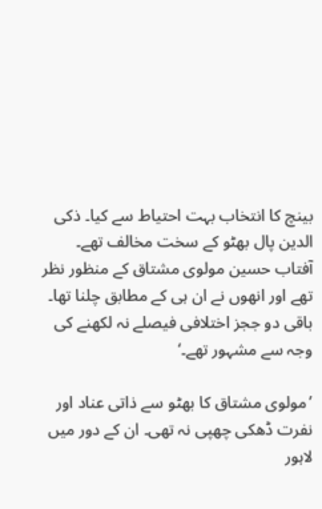بینچ کا انتخاب بہت احتیاط سے کیا۔ ذکی الدین پال بھٹو کے سخت مخالف تھے۔ آفتاب حسین مولوی مشتاق کے منظور نظر تھے اور انھوں نے ان ہی کے مطابق چلنا تھا۔ باقی دو ججز اختلافی فیصلے نہ لکھنے کی وجہ سے مشہور تھے۔‘

’مولوی مشتاق کا بھٹو سے ذاتی عناد اور نفرت ڈھکی چھپی نہ تھی۔ ان کے دور میں لاہور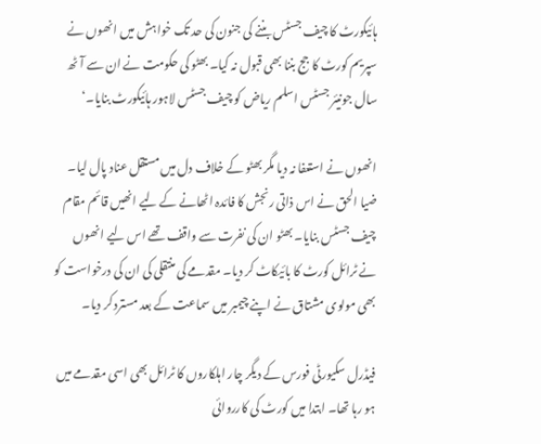ہائیکورٹ کا چیف جسٹس بننے کی جنون کی حد تک خواہش میں انھوں نے سپریم کورٹ کا جج بننا بھی قبول نہ کیا۔ بھٹو کی حکومت نے ان سے آٹھ سال جونیئر جسٹس اسلم ریاض کو چیف جسٹس لاہور ہائیکورٹ بنایا۔‘

انھوں نے استعفا نہ دیا مگر بھٹو کے خلاف دل میں مستقل عناد پال لیا۔ ضیا الحق نے اس ذاتی رنجش کا فائدہ اٹھانے کے لیے انھیں قائم مقام چیف جسٹس بنایا۔ بھٹو ان کی نفرت سے واقف تھے اس لیے انھوں نے ٹرائل کورٹ کا بائیکاٹ کر دیا۔ مقدمے کی منتقلی کی ان کی درخواست کو بھی مولوی مشتاق نے اپنے چیمبر میں سماعت کے بعد مسترد کر دیا۔

فیڈرل سکیورٹی فورس کے دیگر چار اہلکاروں کا ٹرائل بھی اسی مقدمے میں ہو رہا تھا۔ ابتدا میں کورٹ کی کارروائی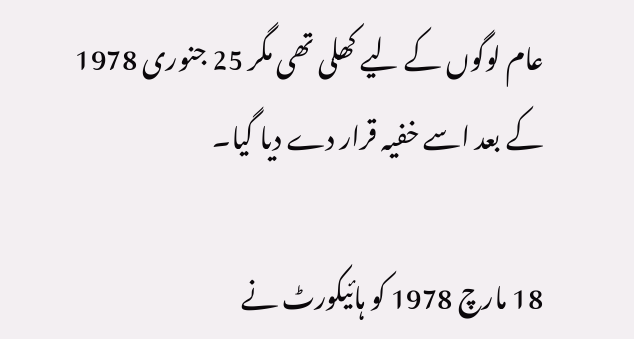عام لوگوں کے لیے کھلی تھی مگر 25 جنوری 1978 کے بعد اسے خفیہ قرار دے دیا گیا۔

18 مارچ 1978 کو ہائیکورٹ نے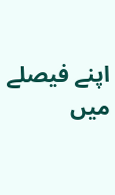اپنے فیصلے میں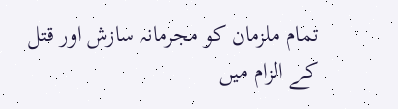تمام ملزمان کو مجرمانہ سازش اور قتل کے الزام میں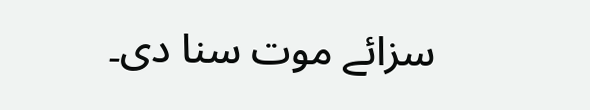سزائے موت سنا دی۔